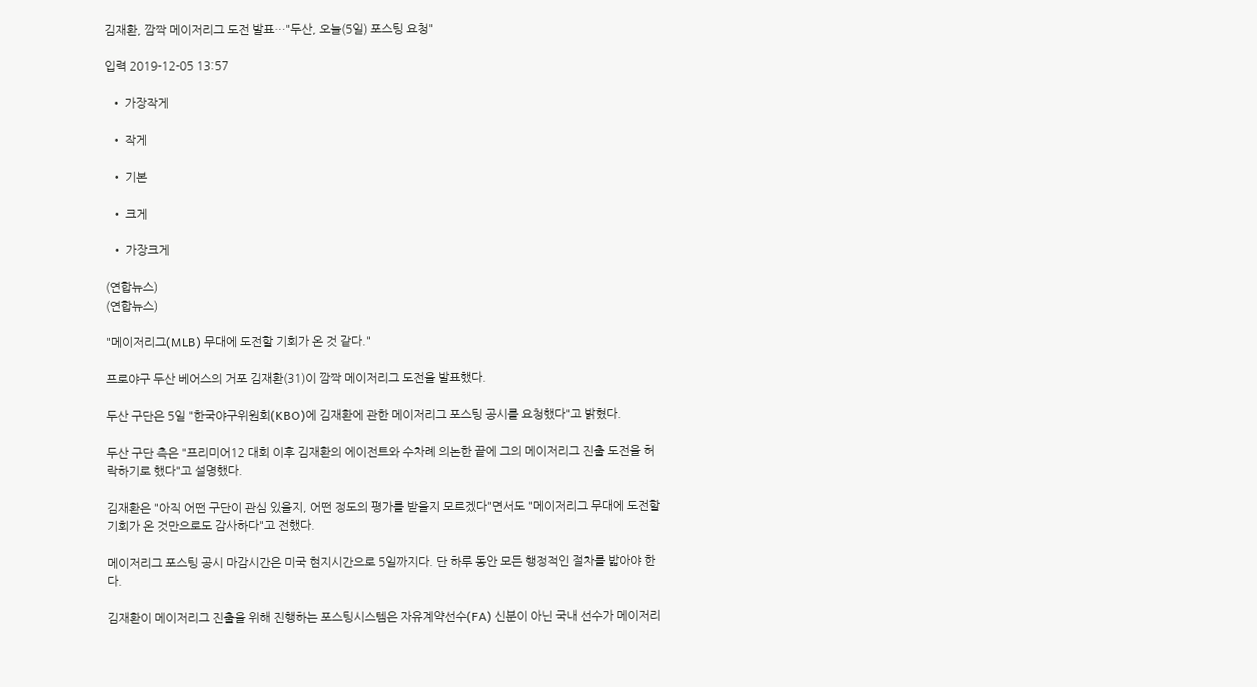김재환, 깜짝 메이저리그 도전 발표…"두산, 오늘(5일) 포스팅 요청"

입력 2019-12-05 13:57

  • 가장작게

  • 작게

  • 기본

  • 크게

  • 가장크게

(연합뉴스)
(연합뉴스)

"메이저리그(MLB) 무대에 도전할 기회가 온 것 같다."

프로야구 두산 베어스의 거포 김재환(31)이 깜짝 메이저리그 도전을 발표했다.

두산 구단은 5일 "한국야구위원회(KBO)에 김재환에 관한 메이저리그 포스팅 공시를 요청했다"고 밝혔다.

두산 구단 측은 "프리미어12 대회 이후 김재환의 에이전트와 수차례 의논한 끝에 그의 메이저리그 진출 도전을 허락하기로 했다"고 설명했다.

김재환은 "아직 어떤 구단이 관심 있을지, 어떤 정도의 평가를 받을지 모르겠다"면서도 "메이저리그 무대에 도전할 기회가 온 것만으로도 감사하다"고 전했다.

메이저리그 포스팅 공시 마감시간은 미국 현지시간으로 5일까지다. 단 하루 동안 모든 행정적인 절차를 밟아야 한다.

김재환이 메이저리그 진출을 위해 진행하는 포스팅시스템은 자유계약선수(FA) 신분이 아닌 국내 선수가 메이저리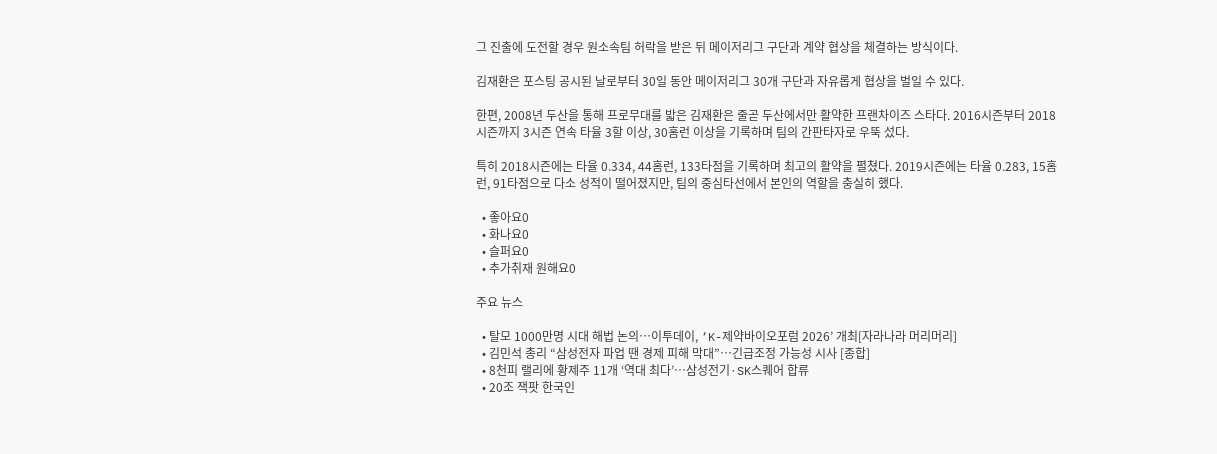그 진출에 도전할 경우 원소속팀 허락을 받은 뒤 메이저리그 구단과 계약 협상을 체결하는 방식이다.

김재환은 포스팅 공시된 날로부터 30일 동안 메이저리그 30개 구단과 자유롭게 협상을 벌일 수 있다.

한편, 2008년 두산을 통해 프로무대를 밟은 김재환은 줄곧 두산에서만 활약한 프랜차이즈 스타다. 2016시즌부터 2018시즌까지 3시즌 연속 타율 3할 이상, 30홈런 이상을 기록하며 팀의 간판타자로 우뚝 섰다.

특히 2018시즌에는 타율 0.334, 44홈런, 133타점을 기록하며 최고의 활약을 펼쳤다. 2019시즌에는 타율 0.283, 15홈런, 91타점으로 다소 성적이 떨어졌지만, 팀의 중심타선에서 본인의 역할을 충실히 했다.

  • 좋아요0
  • 화나요0
  • 슬퍼요0
  • 추가취재 원해요0

주요 뉴스

  • 탈모 1000만명 시대 해법 논의…이투데이, ‘K-제약바이오포럼 2026’ 개최[자라나라 머리머리]
  • 김민석 총리 “삼성전자 파업 땐 경제 피해 막대”…긴급조정 가능성 시사 [종합]
  • 8천피 랠리에 황제주 11개 ‘역대 최다’…삼성전기·SK스퀘어 합류
  • 20조 잭팟 한국인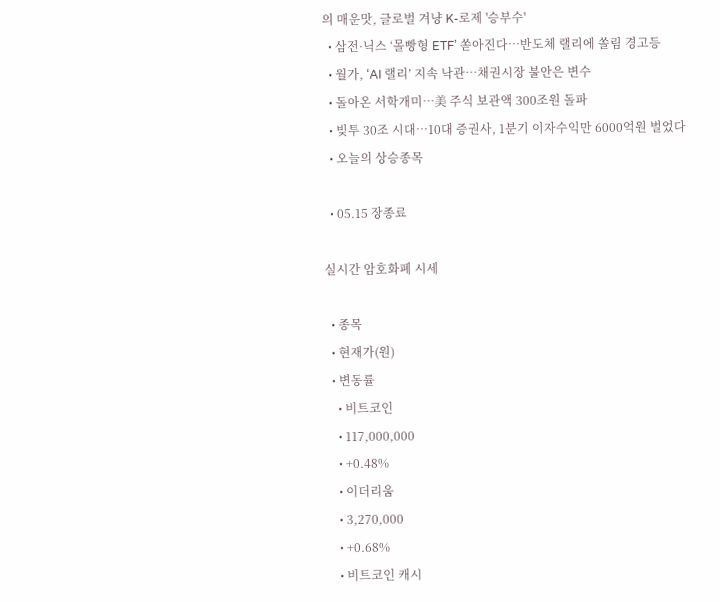의 매운맛, 글로벌 겨냥 K-로제 '승부수'
  • 삼전·닉스 ‘몰빵형 ETF’ 쏟아진다…반도체 랠리에 쏠림 경고등
  • 월가, ‘AI 랠리’ 지속 낙관…채권시장 불안은 변수
  • 돌아온 서학개미…美 주식 보관액 300조원 돌파
  • 빚투 30조 시대…10대 증권사, 1분기 이자수익만 6000억원 벌었다
  • 오늘의 상승종목

  • 05.15 장종료

실시간 암호화폐 시세

  • 종목
  • 현재가(원)
  • 변동률
    • 비트코인
    • 117,000,000
    • +0.48%
    • 이더리움
    • 3,270,000
    • +0.68%
    • 비트코인 캐시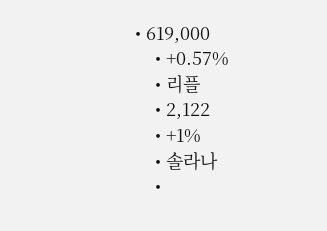• 619,000
    • +0.57%
    • 리플
    • 2,122
    • +1%
    • 솔라나
    •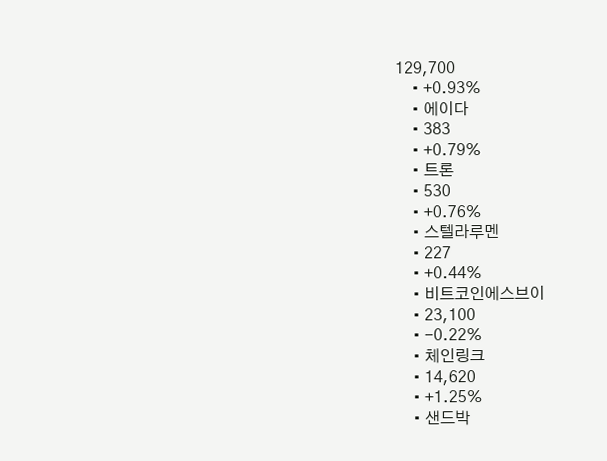129,700
    • +0.93%
    • 에이다
    • 383
    • +0.79%
    • 트론
    • 530
    • +0.76%
    • 스텔라루멘
    • 227
    • +0.44%
    • 비트코인에스브이
    • 23,100
    • -0.22%
    • 체인링크
    • 14,620
    • +1.25%
    • 샌드박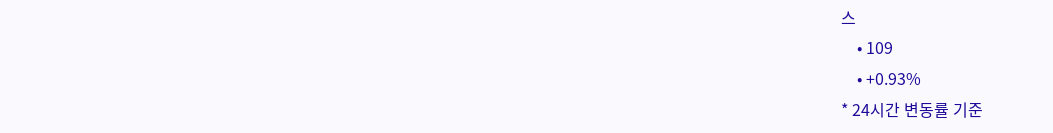스
    • 109
    • +0.93%
* 24시간 변동률 기준